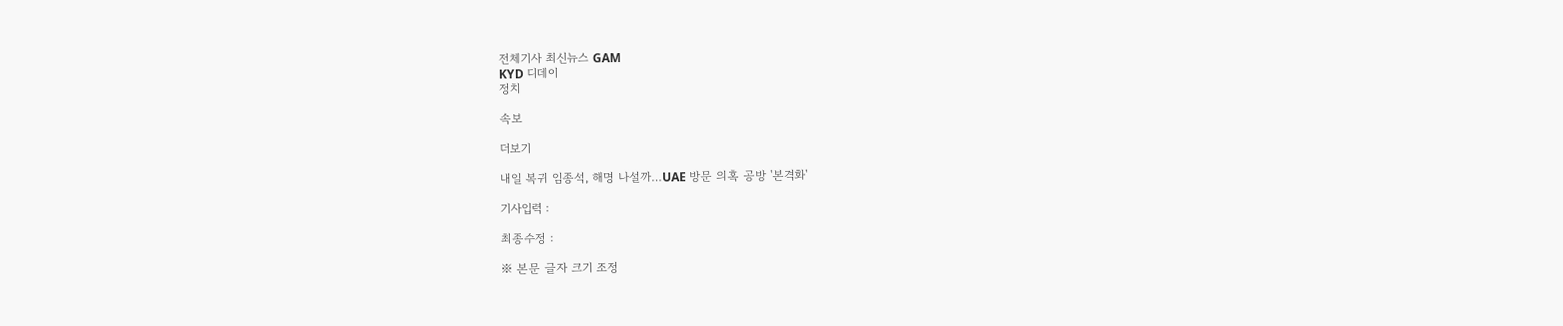전체기사 최신뉴스 GAM
KYD 디데이
정치

속보

더보기

내일 복귀 임종석, 해명 나설까…UAE 방문 의혹 공방 '본격화'

기사입력 :

최종수정 :

※ 본문 글자 크기 조정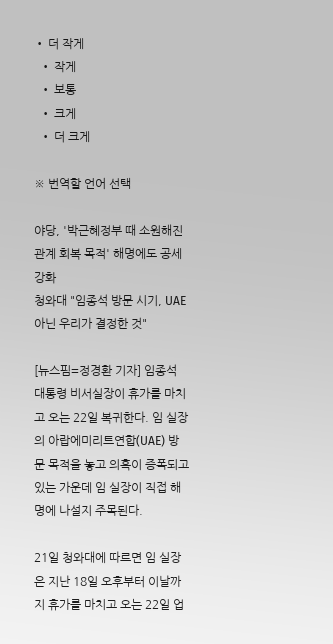• 더 작게
  • 작게
  • 보통
  • 크게
  • 더 크게

※ 번역할 언어 선택

야당, '박근혜정부 때 소원해진 관계 회복 목적' 해명에도 공세 강화
청와대 "임종석 방문 시기, UAE 아닌 우리가 결정한 것"

[뉴스핌=정경환 기자] 임종석 대통령 비서실장이 휴가를 마치고 오는 22일 복귀한다. 임 실장의 아랍에미리트연합(UAE) 방문 목적을 놓고 의혹이 증폭되고 있는 가운데 임 실장이 직접 해명에 나설지 주목된다.

21일 청와대에 따르면 임 실장은 지난 18일 오후부터 이날까지 휴가를 마치고 오는 22일 업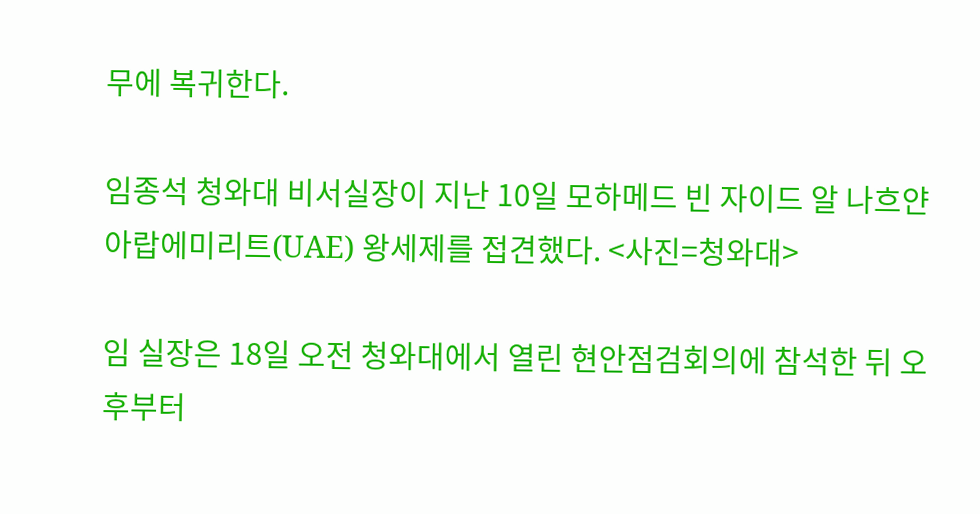무에 복귀한다.

임종석 청와대 비서실장이 지난 10일 모하메드 빈 자이드 알 나흐얀 아랍에미리트(UAE) 왕세제를 접견했다. <사진=청와대>

임 실장은 18일 오전 청와대에서 열린 현안점검회의에 참석한 뒤 오후부터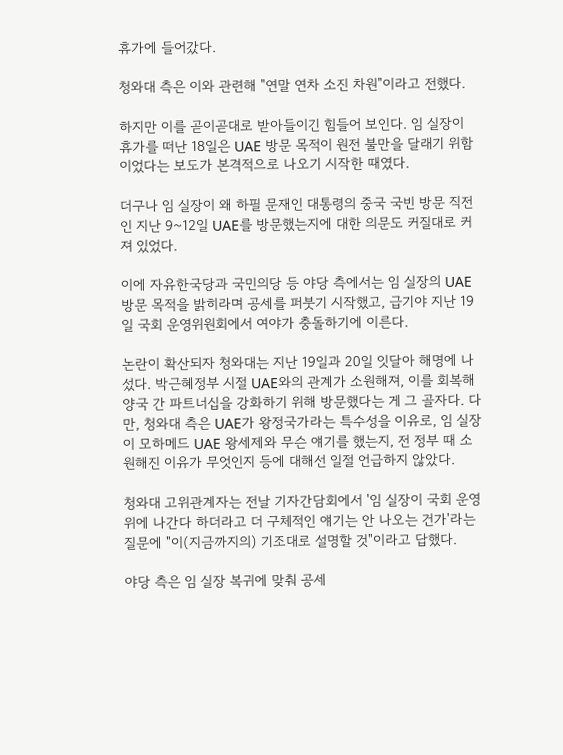휴가에 들어갔다.

청와대 측은 이와 관련해 "연말 연차 소진 차원"이라고 전했다.

하지만 이를 곧이곧대로 받아들이긴 힘들어 보인다. 임 실장이 휴가를 떠난 18일은 UAE 방문 목적이 원전 불만을 달래기 위함이었다는 보도가 본격적으로 나오기 시작한 때였다.

더구나 임 실장이 왜 하필 문재인 대통령의 중국 국빈 방문 직전인 지난 9~12일 UAE를 방문했는지에 대한 의문도 커질대로 커져 있었다.

이에 자유한국당과 국민의당 등 야당 측에서는 임 실장의 UAE 방문 목적을 밝히라며 공세를 퍼붓기 시작했고, 급기야 지난 19일 국회 운영위원회에서 여야가 충돌하기에 이른다.

논란이 확산되자 청와대는 지난 19일과 20일 잇달아 해명에 나섰다. 박근혜정부 시절 UAE와의 관계가 소원해져, 이를 회복해 양국 간 파트너십을 강화하기 위해 방문했다는 게 그 골자다. 다만, 청와대 측은 UAE가 왕정국가라는 특수성을 이유로, 임 실장이 모하메드 UAE 왕세제와 무슨 얘기를 했는지, 전 정부 때 소원해진 이유가 무엇인지 등에 대해선 일절 언급하지 않았다.

청와대 고위관계자는 전날 기자간담회에서 '임 실장이 국회 운영위에 나간다 하더라고 더 구체적인 얘기는 안 나오는 건가'라는 질문에 "이(지금까지의) 기조대로 설명할 것"이라고 답했다.

야당 측은 임 실장 복귀에 맞춰 공세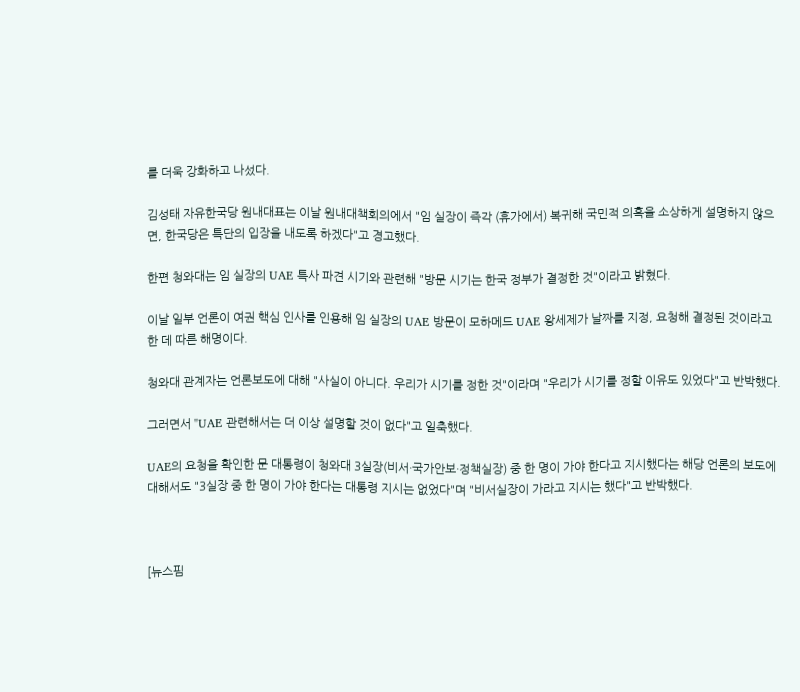를 더욱 강화하고 나섰다.

김성태 자유한국당 원내대표는 이날 원내대책회의에서 "임 실장이 즉각 (휴가에서) 복귀해 국민적 의혹을 소상하게 설명하지 않으면, 한국당은 특단의 입장을 내도록 하겠다"고 경고했다.

한편 청와대는 임 실장의 UAE 특사 파견 시기와 관련해 "방문 시기는 한국 정부가 결정한 것"이라고 밝혔다.

이날 일부 언론이 여권 핵심 인사를 인용해 임 실장의 UAE 방문이 모하메드 UAE 왕세제가 날짜를 지정, 요청해 결정된 것이라고 한 데 따른 해명이다.

청와대 관계자는 언론보도에 대해 "사실이 아니다. 우리가 시기를 정한 것"이라며 "우리가 시기를 정할 이유도 있었다"고 반박했다.

그러면서 "UAE 관련해서는 더 이상 설명할 것이 없다"고 일축했다.

UAE의 요청을 확인한 문 대통령이 청와대 3실장(비서·국가안보·정책실장) 중 한 명이 가야 한다고 지시했다는 해당 언론의 보도에 대해서도 "3실장 중 한 명이 가야 한다는 대통령 지시는 없었다"며 "비서실장이 가라고 지시는 했다"고 반박했다.



[뉴스핌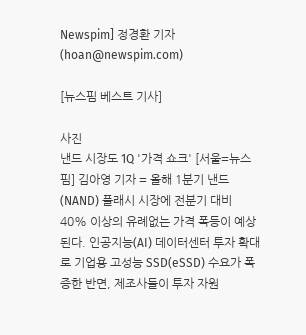Newspim] 정경환 기자 (hoan@newspim.com)

[뉴스핌 베스트 기사]

사진
낸드 시장도 1Q '가격 쇼크' [서울=뉴스핌] 김아영 기자 = 올해 1분기 낸드(NAND) 플래시 시장에 전분기 대비 40% 이상의 유례없는 가격 폭등이 예상된다. 인공지능(AI) 데이터센터 투자 확대로 기업용 고성능 SSD(eSSD) 수요가 폭증한 반면, 제조사들이 투자 자원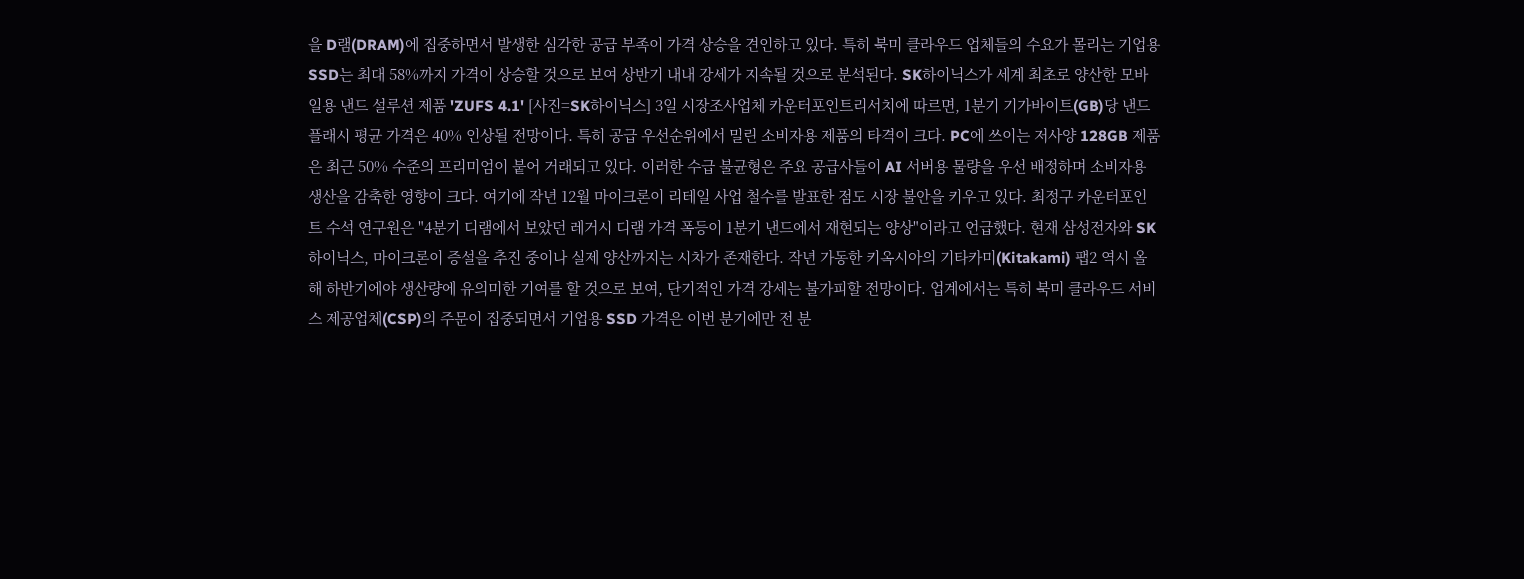을 D램(DRAM)에 집중하면서 발생한 심각한 공급 부족이 가격 상승을 견인하고 있다. 특히 북미 클라우드 업체들의 수요가 몰리는 기업용 SSD는 최대 58%까지 가격이 상승할 것으로 보여 상반기 내내 강세가 지속될 것으로 분석된다. SK하이닉스가 세계 최초로 양산한 모바일용 낸드 설루션 제품 'ZUFS 4.1' [사진=SK하이닉스] 3일 시장조사업체 카운터포인트리서치에 따르면, 1분기 기가바이트(GB)당 낸드 플래시 평균 가격은 40% 인상될 전망이다. 특히 공급 우선순위에서 밀린 소비자용 제품의 타격이 크다. PC에 쓰이는 저사양 128GB 제품은 최근 50% 수준의 프리미엄이 붙어 거래되고 있다. 이러한 수급 불균형은 주요 공급사들이 AI 서버용 물량을 우선 배정하며 소비자용 생산을 감축한 영향이 크다. 여기에 작년 12월 마이크론이 리테일 사업 철수를 발표한 점도 시장 불안을 키우고 있다. 최정구 카운터포인트 수석 연구원은 "4분기 디램에서 보았던 레거시 디램 가격 폭등이 1분기 낸드에서 재현되는 양상"이라고 언급했다. 현재 삼성전자와 SK하이닉스, 마이크론이 증설을 추진 중이나 실제 양산까지는 시차가 존재한다. 작년 가동한 키옥시아의 기타카미(Kitakami) 팹2 역시 올해 하반기에야 생산량에 유의미한 기여를 할 것으로 보여, 단기적인 가격 강세는 불가피할 전망이다. 업계에서는 특히 북미 클라우드 서비스 제공업체(CSP)의 주문이 집중되면서 기업용 SSD 가격은 이번 분기에만 전 분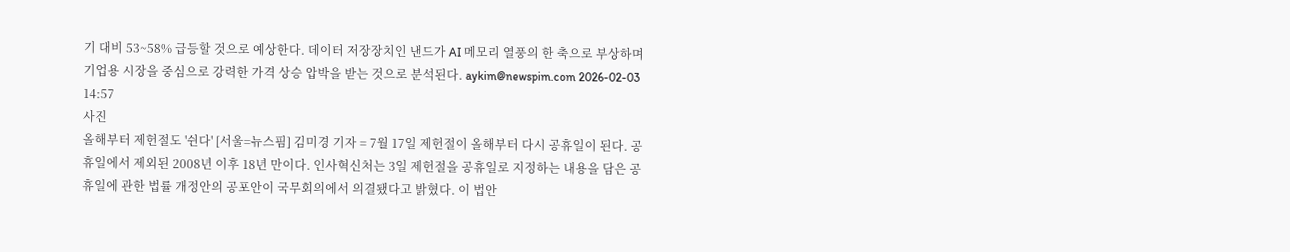기 대비 53~58% 급등할 것으로 예상한다. 데이터 저장장치인 낸드가 AI 메모리 열풍의 한 축으로 부상하며 기업용 시장을 중심으로 강력한 가격 상승 압박을 받는 것으로 분석된다. aykim@newspim.com 2026-02-03 14:57
사진
올해부터 제헌절도 '쉰다' [서울=뉴스핌] 김미경 기자 = 7월 17일 제헌절이 올해부터 다시 공휴일이 된다. 공휴일에서 제외된 2008년 이후 18년 만이다. 인사혁신처는 3일 제헌절을 공휴일로 지정하는 내용을 담은 공휴일에 관한 법률 개정안의 공포안이 국무회의에서 의결됐다고 밝혔다. 이 법안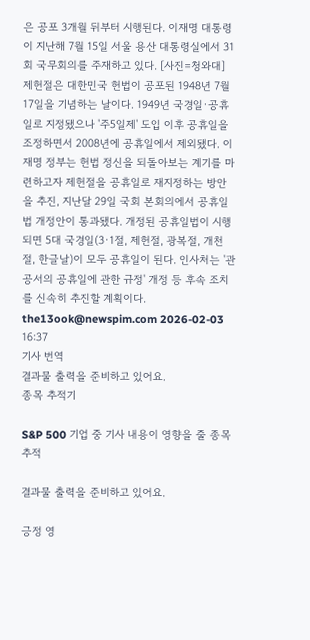은 공포 3개월 뒤부터 시행된다. 이재명 대통령이 지난해 7월 15일 서울 용산 대통령실에서 31회 국무회의를 주재하고 있다. [사진=청와대] 제헌절은 대한민국 헌법이 공포된 1948년 7월 17일을 기념하는 날이다. 1949년 국경일·공휴일로 지정됐으나 '주5일제' 도입 이후 공휴일을 조정하면서 2008년에 공휴일에서 제외됐다. 이재명 정부는 헌법 정신을 되돌아보는 계기를 마련하고자 제헌절을 공휴일로 재지정하는 방안을 추진, 지난달 29일 국회 본회의에서 공휴일법 개정안이 통과됐다. 개정된 공휴일법이 시행되면 5대 국경일(3·1절, 제헌절, 광복절, 개천절, 한글날)이 모두 공휴일이 된다. 인사처는 '관공서의 공휴일에 관한 규정' 개정 등 후속 조치를 신속히 추진할 계획이다. the13ook@newspim.com 2026-02-03 16:37
기사 번역
결과물 출력을 준비하고 있어요.
종목 추적기

S&P 500 기업 중 기사 내용이 영향을 줄 종목 추적

결과물 출력을 준비하고 있어요.

긍정 영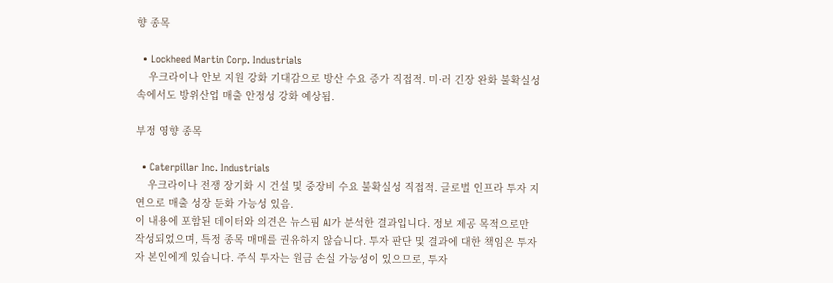향 종목

  • Lockheed Martin Corp. Industrials
    우크라이나 안보 지원 강화 기대감으로 방산 수요 증가 직접적. 미·러 긴장 완화 불확실성 속에서도 방위산업 매출 안정성 강화 예상됨.

부정 영향 종목

  • Caterpillar Inc. Industrials
    우크라이나 전쟁 장기화 시 건설 및 중장비 수요 불확실성 직접적. 글로벌 인프라 투자 지연으로 매출 성장 둔화 가능성 있음.
이 내용에 포함된 데이터와 의견은 뉴스핌 AI가 분석한 결과입니다. 정보 제공 목적으로만 작성되었으며, 특정 종목 매매를 권유하지 않습니다. 투자 판단 및 결과에 대한 책임은 투자자 본인에게 있습니다. 주식 투자는 원금 손실 가능성이 있으므로, 투자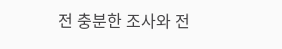전 충분한 조사와 전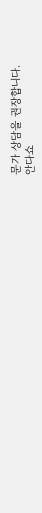문가 상담을 권장합니다.
안다쇼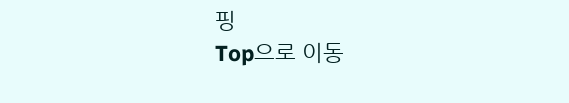핑
Top으로 이동